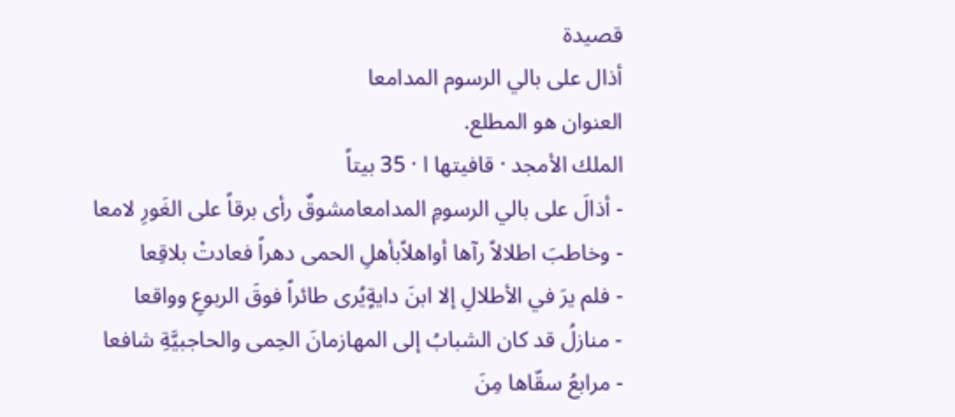قصيدة
أذال على بالي الرسوم المدامعا
العنوان هو المطلع.
الملك الأمجد · قافيتها ا · 35 بيتاً
- أذالَ على بالي الرسومِ المدامعامشوقٌ رأى برقاً على الغَورِ لامعا
- وخاطبَ اطلالاً رآها أواهلاًبأهلِ الحمى دهراً فعادتْ بلاقِعا
- فلم يرَ في الأطلالِ إلا ابنَ دايةٍيُرى طائراً فوقَ الربوعِ وواقعا
- منازلُ قد كان الشبابُ إلى المهازمانَ الحِمى والحاجبيَّةِ شافعا
- مرابعُ سقّاها مِنَ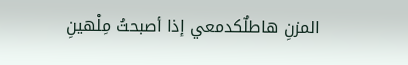المزنِ هاطلٌكدمعي إذا أصبحتُ مِلْهينِ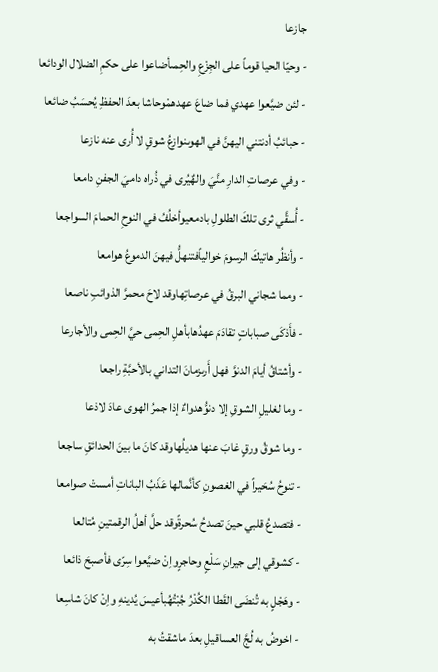جازعا
- وحيّا الحيا قوماً على الجِزْعِ والحِمىأضاعوا على حكمِ الضلال الودائعا
- لئن ضيَّعوا عهدي فما ضاعَ عهدهمْوحاشا بعدَ الحفظِ يُحسَبُ ضائعا
- حبائبُ أدنتني اليهنَّ في الهوىنوازعُ شوقٍ لا أُرى عنه نازعا
- وفي عرصاتِ الدارِ منَّيَ والهٌيُرى في ذُراه داميَ الجفنِ دامعا
- أُسقَّي ثرى تلكَ الطلولِ بادمعيوأخلُفُ في النوحِ الحمامَ السواجعا
- وأنظُر هاتيكَ الرسومَ خوالياًفتنهلُّ فيهنَ الدموعُ هوامعا
- ومما شجاني البرقُ في عرصاتِهاوقد لاحَ محمرَّ الذوائبِ ناصعا
- فأَذكَى صباباتٍ تقادَمَ عهدُهابأهلِ الحِمى حيَّ الحِمى والأجارعا
- وأشتاقُ أيامَ الدنوَّ فهل أَرىزمانَ التداني بالأحبَّةِ راجعا
- وما لغليلِ الشوقِ إلا دنوُّهدواءٌ إذا جمرُ الهوى عادَ لاذعا
- وما شوقُ ورقٍ غابَ عنها هديلُهاوقد كانَ ما بينَ الحدائقِ ساجعا
- تنوحُ سُحَيراً في الغصونِ كأنَّمالها عَذَبُ الباناتِ أمستْ صوامعا
- فتصدعُ قلبي حينَ تصدحُ سُحرةًوقد حلَّ أهلُ الرقمتينِ مُتالعا
- كشوقي إلى جيرانِ سَلْعٍ وحاجرٍواِنْ ضيَّعوا سِرّى فأصبحَ ذائعا
- وهَجْلٍ به تُنضَى القَطا الكُدْرُ جُبْتُهُبأعيسَ يُدينهِ واِنْ كانَ شاسِعا
- اخوضُ به لُجَّ العساقيلِ بعدَ ماشقتُ به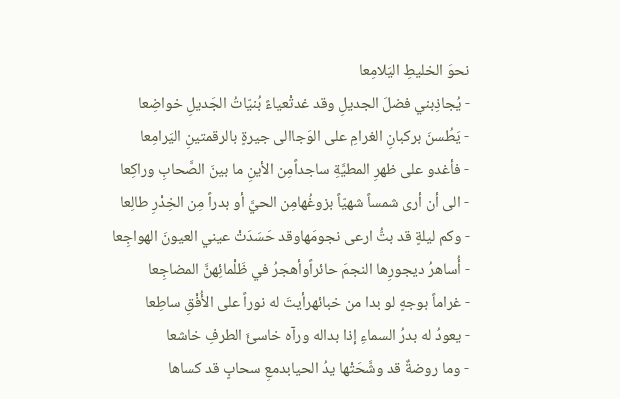نحوَ الخليطِ اليَلامِعا
- يُجاذِبني فضلَ الجديلِ وقد غدتْعياءً بُنيّاتُ الجَديلِ خواضِعا
- يَطُسنَ بركبانِ الغرامِ على الوَجاالى جيرةٍ بالرقمتينِ اليَرامِعا
- فأغدو على ظهرِ المطيَّةِ ساجداًمِن الأينِ ما بينَ الصَّحابِ وراكِعا
- الى أن أرى شمساً شهيّاً بزوغُهامِن الحيَّ أو بدراً مِن الخِدْرِ طالِعا
- وكم ليلةٍ قد بتُّ ارعى نجومَهاوقد حَسَدَتْ عيني العيونَ الهواجِعا
- أُساهرُ ديجورِها النجمَ حائراًوأهجرُ في ظَلْمائِهنَّ المضاجِعا
- غراماً بوجهٍ لو بدا من خبائهرأيتَ له نوراً على الأُفْقِ ساطِعا
- يعودُ له بدرُ السماءِ إذا بداله ورآه خاسئَ الطرفِ خاشعا
- وما روضةٌ قد وشَّحَتْها يدُ الحيابدمعِ سحابٍ قد كساها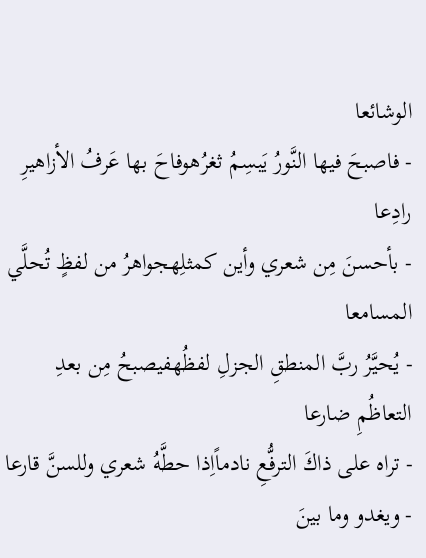الوشائعا
- فاصبحَ فيها النَّورُ يَبسِمُ ثغرُهوفاحَ بها عَرفُ الأزاهيرِ رادِعا
- بأحسنَ مِن شعري وأين كمثلِهجواهرُ من لفظٍ تُحلَّي المسامعا
- يُحيَّرُ ربَّ المنطقِ الجزلِ لفظُهفيصبحُ مِن بعدِ التعاظُمِ ضارعا
- تراه على ذاكَ الترفُّعِ نادماًاِذا حطَّهُ شعري وللسنَّ قارعا
- ويغدو وما بينَ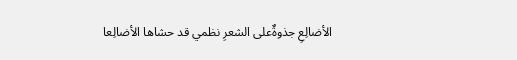الأضالِعِ جذوةٌعلى الشعرِ نظمي قد حشاها الأضالِعا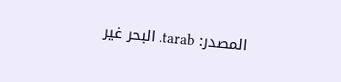المصدر: tarab. البحر غير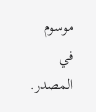موسوم في المصدر.